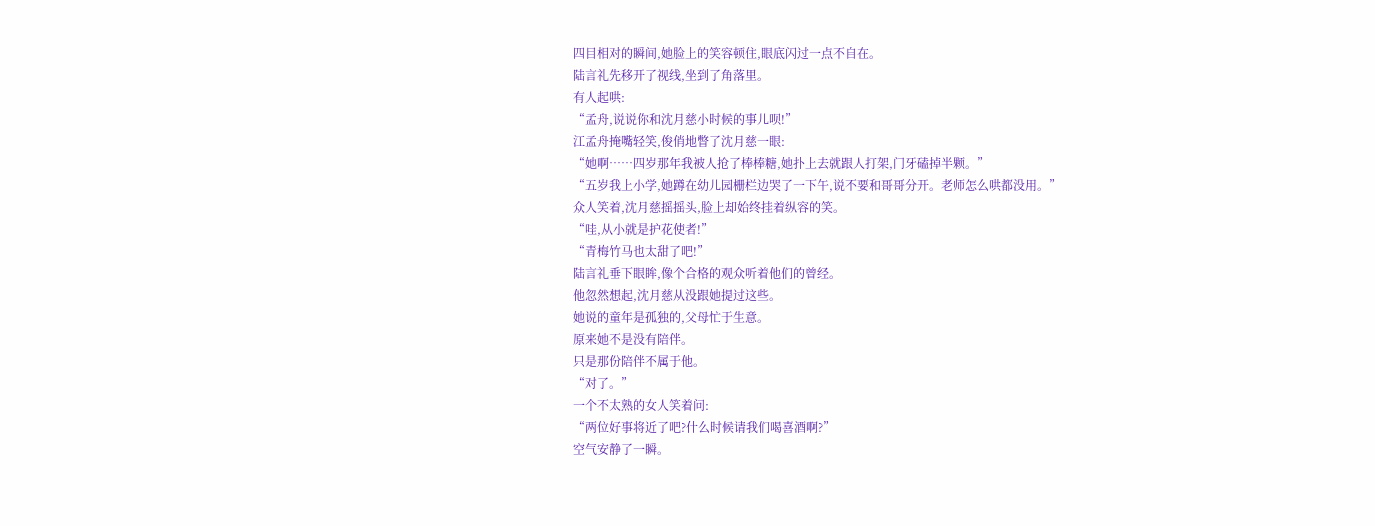四目相对的瞬间,她脸上的笑容顿住,眼底闪过一点不自在。
陆言礼先移开了视线,坐到了角落里。
有人起哄:
“孟舟,说说你和沈月慈小时候的事儿呗!”
江孟舟掩嘴轻笑,俊俏地瞥了沈月慈一眼:
“她啊……四岁那年我被人抢了棒棒糖,她扑上去就跟人打架,门牙磕掉半颗。”
“五岁我上小学,她蹲在幼儿园栅栏边哭了一下午,说不要和哥哥分开。老师怎么哄都没用。”
众人笑着,沈月慈摇摇头,脸上却始终挂着纵容的笑。
“哇,从小就是护花使者!”
“青梅竹马也太甜了吧!”
陆言礼垂下眼眸,像个合格的观众听着他们的曾经。
他忽然想起,沈月慈从没跟她提过这些。
她说的童年是孤独的,父母忙于生意。
原来她不是没有陪伴。
只是那份陪伴不属于他。
“对了。”
一个不太熟的女人笑着问:
“两位好事将近了吧?什么时候请我们喝喜酒啊?”
空气安静了一瞬。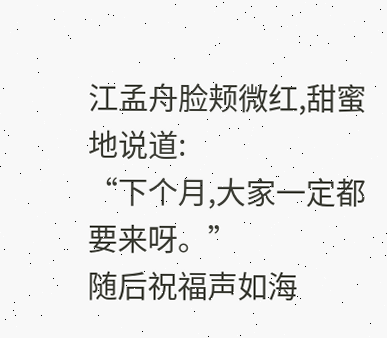江孟舟脸颊微红,甜蜜地说道:
“下个月,大家一定都要来呀。”
随后祝福声如海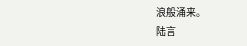浪般涌来。
陆言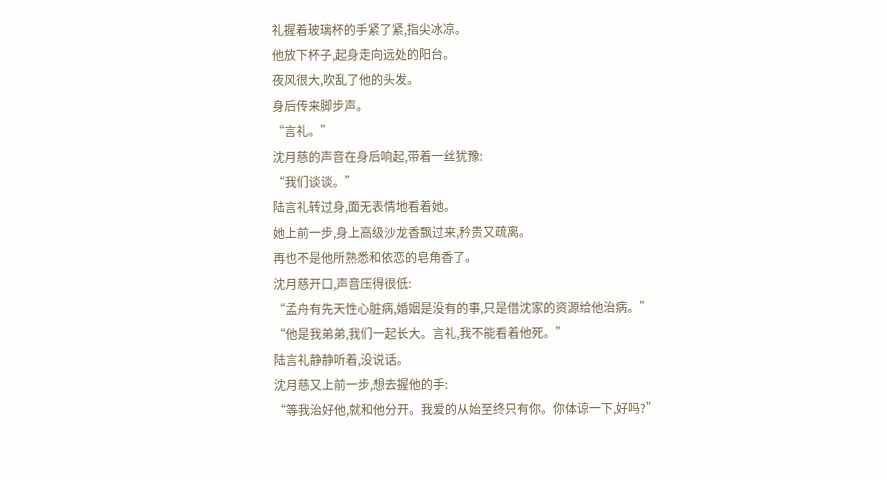礼握着玻璃杯的手紧了紧,指尖冰凉。
他放下杯子,起身走向远处的阳台。
夜风很大,吹乱了他的头发。
身后传来脚步声。
“言礼。”
沈月慈的声音在身后响起,带着一丝犹豫:
“我们谈谈。”
陆言礼转过身,面无表情地看着她。
她上前一步,身上高级沙龙香飘过来,矜贵又疏离。
再也不是他所熟悉和依恋的皂角香了。
沈月慈开口,声音压得很低:
“孟舟有先天性心脏病,婚姻是没有的事,只是借沈家的资源给他治病。”
“他是我弟弟,我们一起长大。言礼,我不能看着他死。”
陆言礼静静听着,没说话。
沈月慈又上前一步,想去握他的手:
“等我治好他,就和他分开。我爱的从始至终只有你。你体谅一下,好吗?”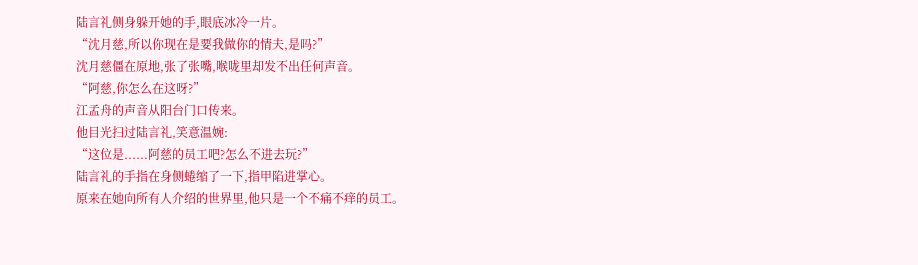陆言礼侧身躲开她的手,眼底冰冷一片。
“沈月慈,所以你现在是要我做你的情夫,是吗?”
沈月慈僵在原地,张了张嘴,喉咙里却发不出任何声音。
“阿慈,你怎么在这呀?”
江孟舟的声音从阳台门口传来。
他目光扫过陆言礼,笑意温婉:
“这位是......阿慈的员工吧?怎么不进去玩?”
陆言礼的手指在身侧蜷缩了一下,指甲陷进掌心。
原来在她向所有人介绍的世界里,他只是一个不痛不痒的员工。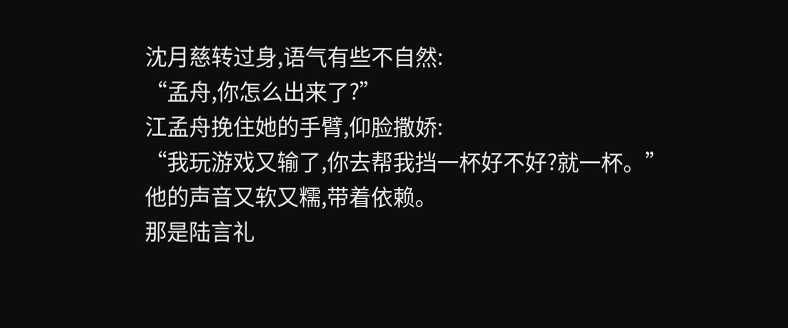沈月慈转过身,语气有些不自然:
“孟舟,你怎么出来了?”
江孟舟挽住她的手臂,仰脸撒娇:
“我玩游戏又输了,你去帮我挡一杯好不好?就一杯。”
他的声音又软又糯,带着依赖。
那是陆言礼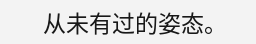从未有过的姿态。